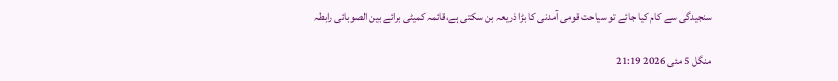سنجیدگی سے کام کیا جائے تو سیاحت قومی آمدنی کا بڑا ذریعہ بن سکتی ہے،قائمہ کمیٹی برائے بین الصوبائی رابطہ

منگل 5 مئی 2026 21:19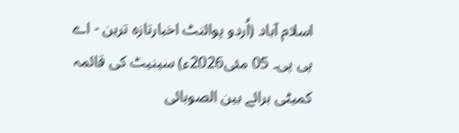اسلام آباد (اُردو پوائنٹ اخبارتازہ ترین - اے پی پی۔ 05 مئی2026ء) سینیٹ کی قائمہ کمیٹی برائے بین الصوبائی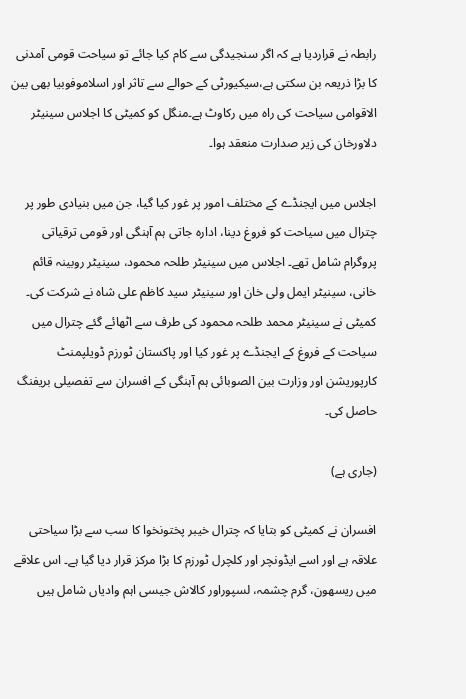رابطہ نے قراردیا ہے کہ اگر سنجیدگی سے کام کیا جائے تو سیاحت قومی آمدنی کا بڑا ذریعہ بن سکتی ہے،سیکیورٹی کے حوالے سے تاثر اور اسلاموفوبیا بھی بین الاقوامی سیاحت کی راہ میں رکاوٹ ہے۔منگل کو کمیٹی کا اجلاس سینیٹر دلاورخان کی زیر صدارت منعقد ہوا۔

اجلاس میں ایجنڈے کے مختلف امور پر غور کیا گیا، جن میں بنیادی طور پر چترال میں سیاحت کو فروغ دینا، ادارہ جاتی ہم آہنگی اور قومی ترقیاتی پروگرام شامل تھے۔ اجلاس میں سینیٹر طلحہ محمود، سینیٹر روبینہ قائم خانی، سینیٹر ایمل ولی خان اور سینیٹر سید کاظم علی شاہ نے شرکت کی۔ کمیٹی نے سینیٹر محمد طلحہ محمود کی طرف سے اٹھائے گئے چترال میں سیاحت کے فروغ کے ایجنڈے پر غور کیا اور پاکستان ٹورزم ڈویلپمنٹ کارپوریشن اور وزارت بین الصوبائی ہم آہنگی کے افسران سے تفصیلی بریفنگ حاصل کی۔

(جاری ہے)

افسران نے کمیٹی کو بتایا کہ چترال خیبر پختونخوا کا سب سے بڑا سیاحتی علاقہ ہے اور اسے ایڈونچر اور کلچرل ٹورزم کا بڑا مرکز قرار دیا گیا ہے۔ اس علاقے میں ریسھون، گرم چشمہ، لسپوراور کالاش جیسی اہم وادیاں شامل ہیں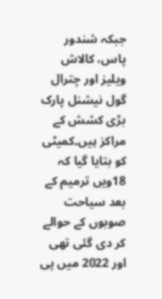جبکہ شندور پاس، کالاش ویلیز اور چترال گول نیشنل پارک بڑی کشش کے مراکز ہیں۔کمیٹی کو بتایا گیا کہ 18ویں ترمیم کے بعد سیاحت صوبوں کے حوالے کر دی گئی تھی اور 2022 میں پی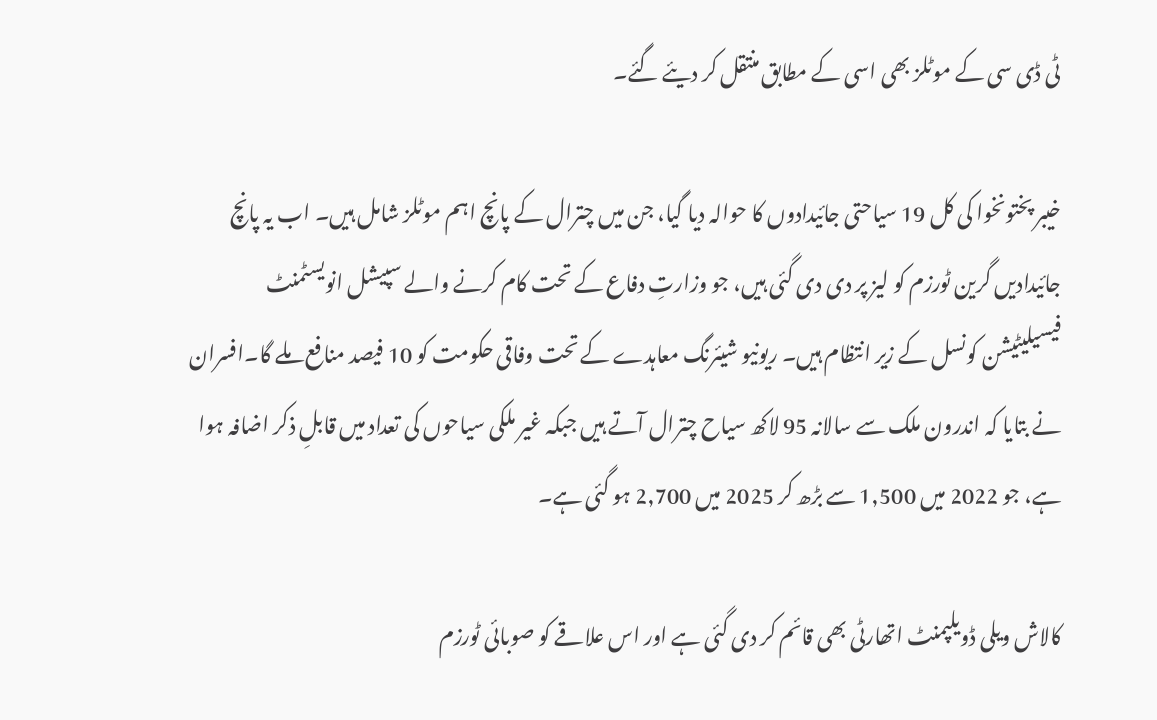ٹی ڈی سی کے موٹلز بھی اسی کے مطابق منتقل کر دیئے گئے۔

خیبر پختونخوا کی کل 19 سیاحتی جائیدادوں کا حوالہ دیا گیا، جن میں چترال کے پانچ اہم موٹلز شامل ہیں۔ اب یہ پانچ جائیدادیں گرین ٹورزم کو لیز پر دی دی گئی ہیں، جو وزارتِ دفاع کے تحت کام کرنے والے سپیشل انویسٹمنٹ فیسیلیٹیشن کونسل کے زیر انتظام ہیں۔ ریونیو شیئرنگ معاہدے کے تحت وفاقی حکومت کو 10 فیصد منافع ملے گا۔افسران نے بتایا کہ اندرون ملک سے سالانہ 95 لاکھ سیاح چترال آتے ہیں جبکہ غیر ملکی سیاحوں کی تعداد میں قابلِ ذکر اضافہ ہوا ہے، جو 2022 میں 1,500 سے بڑھ کر 2025 میں 2,700 ہو گئی ہے۔

کالاش ویلی ڈویلپمنٹ اتھارٹی بھی قائم کر دی گئی ہے اور اس علاقے کو صوبائی ٹورزم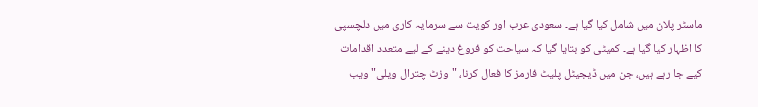ماسٹر پلان میں شامل کیا گیا ہے۔ سعودی عرب اور کویت سے سرمایہ کاری میں دلچسپی کا اظہار کیا گیا ہے۔ کمیٹی کو بتایا گیا کہ سیاحت کو فروغ دینے کے لیے متعدد اقدامات کیے جا رہے ہیں، جن میں ڈیجیٹل پلیٹ فارمز کا فعال کرنا، "وزٹ چترال ویلی" ویب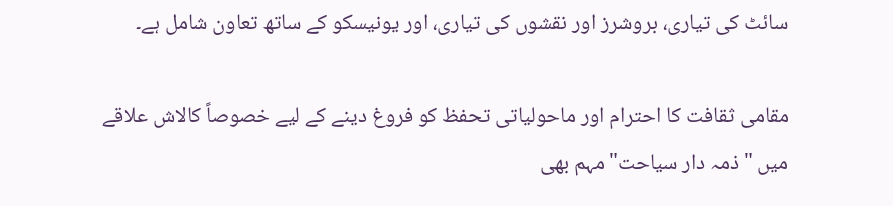سائٹ کی تیاری، بروشرز اور نقشوں کی تیاری، اور یونیسکو کے ساتھ تعاون شامل ہے۔

مقامی ثقافت کا احترام اور ماحولیاتی تحفظ کو فروغ دینے کے لیے خصوصاً کالاش علاقے میں "ذمہ دار سیاحت"مہم بھی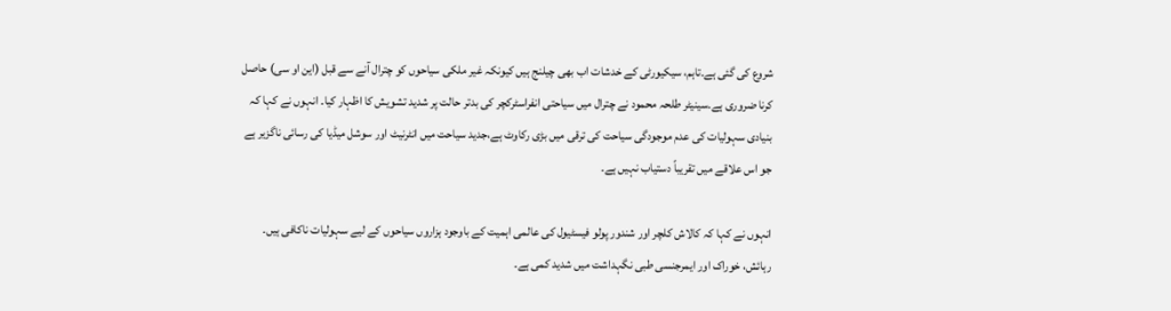شروع کی گئی ہے۔تاہم، سیکیورٹی کے خدشات اب بھی چیلنج ہیں کیونکہ غیر ملکی سیاحوں کو چترال آنے سے قبل (این او سی) حاصل کرنا ضروری ہے۔سینیٹر طلحہ محمود نے چترال میں سیاحتی انفراسٹرکچر کی بدتر حالت پر شدید تشویش کا اظہار کیا۔ انہوں نے کہا کہ بنیادی سہولیات کی عدم موجودگی سیاحت کی ترقی میں بڑی رکاوٹ ہے،جدید سیاحت میں انٹرنیٹ اور سوشل میڈیا کی رسائی ناگزیر ہے جو اس علاقے میں تقریباً دستیاب نہیں ہے۔

انہوں نے کہا کہ کالاش کلچر اور شندور پولو فیسٹیول کی عالمی اہمیت کے باوجود ہزاروں سیاحوں کے لیے سہولیات ناکافی ہیں۔ رہائش، خوراک اور ایمرجنسی طبی نگہداشت میں شدید کمی ہے۔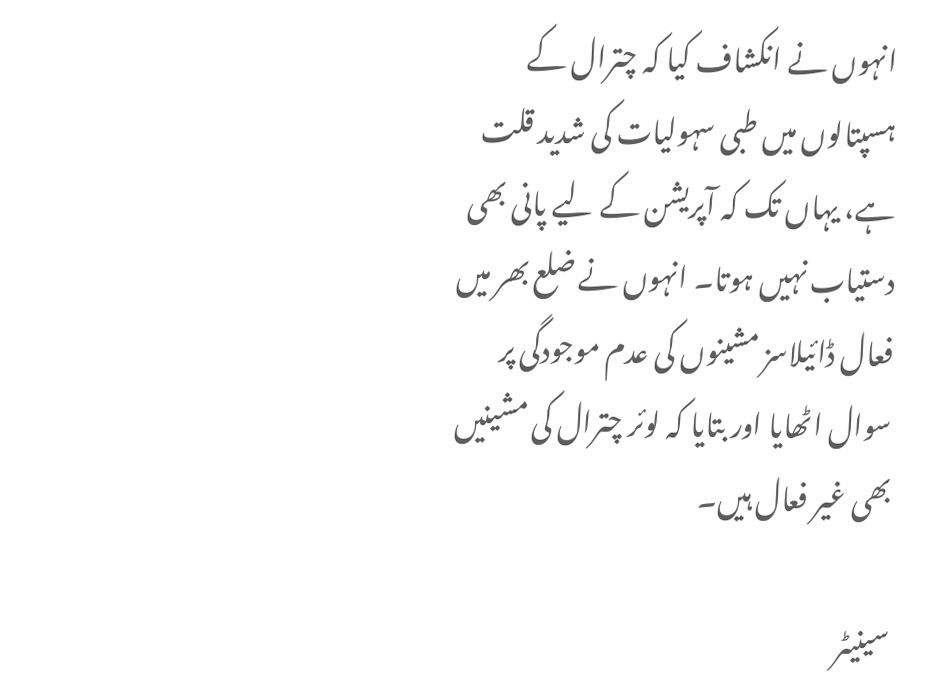انہوں نے انکشاف کیا کہ چترال کے ہسپتالوں میں طبی سہولیات کی شدید قلت ہے، یہاں تک کہ آپریشن کے لیے پانی بھی دستیاب نہیں ہوتا۔ انہوں نے ضلع بھر میں فعال ڈائیلاسز مشینوں کی عدم موجودگی پر سوال اٹھایا اور بتایا کہ لوئر چترال کی مشینیں بھی غیر فعال ہیں۔

سینیٹر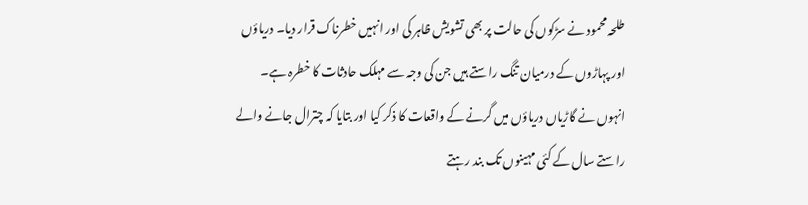طلحہ محمود نے سڑکوں کی حالت پر بھی تشویش ظاہر کی اور انہیں خطرناک قرار دیا۔ دریاؤں اور پہاڑوں کے درمیان تنگ راستے ہیں جن کی وجہ سے مہلک حادثات کا خطرہ ہے۔ انہوں نے گاڑیاں دریاؤں میں گرنے کے واقعات کا ذکر کیا اور بتایا کہ چترال جانے والے راستے سال کے کئی مہینوں تک بند رہتے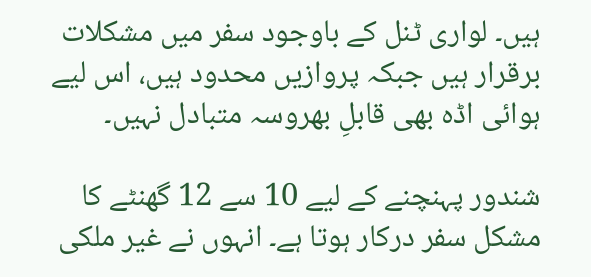ہیں۔ لواری ٹنل کے باوجود سفر میں مشکلات برقرار ہیں جبکہ پروازیں محدود ہیں، اس لیے ہوائی اڈہ بھی قابلِ بھروسہ متبادل نہیں۔

شندور پہنچنے کے لیے 10 سے 12 گھنٹے کا مشکل سفر درکار ہوتا ہے۔ انہوں نے غیر ملکی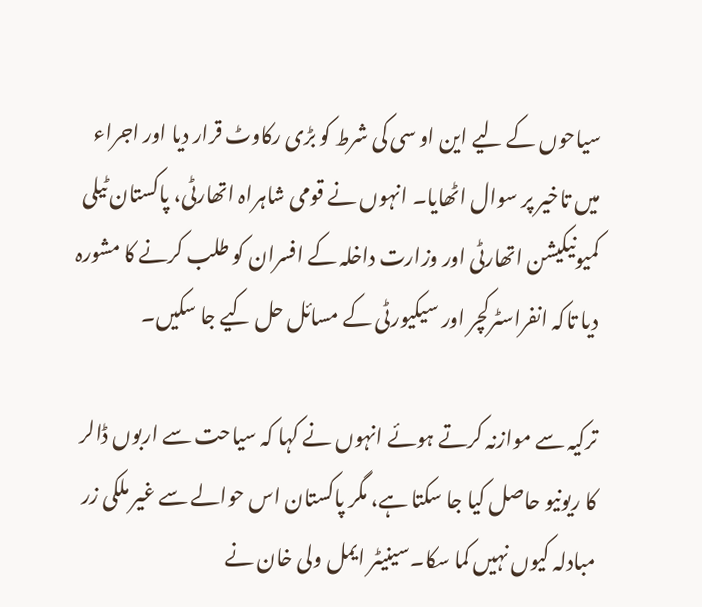سیاحوں کے لیے این او سی کی شرط کو بڑی رکاوٹ قرار دیا اور اجراء میں تاخیر پر سوال اٹھایا۔ انہوں نے قومی شاہراہ اتھارٹی، پاکستان ٹیلی کمیونیکیشن اتھارٹی اور وزارت داخلہ کے افسران کو طلب کرنے کا مشورہ دیا تاکہ انفراسٹرکچر اور سیکیورٹی کے مسائل حل کیے جا سکیں۔

ترکیہ سے موازنہ کرتے ہوئے انہوں نے کہا کہ سیاحت سے اربوں ڈالر کا ریونیو حاصل کیا جا سکتا ہے، مگر پاکستان اس حوالے سے غیر ملکی زر مبادلہ کیوں نہیں کما سکا۔سینیٹر ایمل ولی خان نے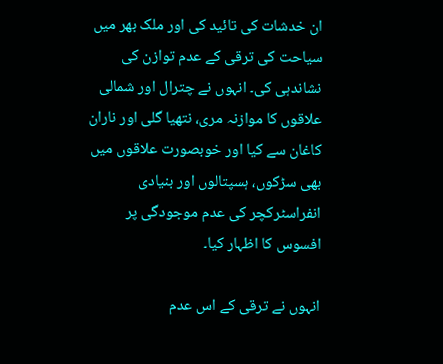ان خدشات کی تائید کی اور ملک بھر میں سیاحت کی ترقی کے عدم توازن کی نشاندہی کی۔ انہوں نے چترال اور شمالی علاقوں کا موازنہ مری، نتھیا گلی اور ناران کاغان سے کیا اور خوبصورت علاقوں میں بھی سڑکوں، ہسپتالوں اور بنیادی انفراسٹرکچر کی عدم موجودگی پر افسوس کا اظہار کیا۔

انہوں نے ترقی کے اس عدم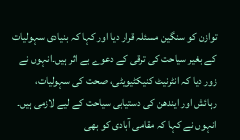توازن کو سنگین مسئلہ قرار دیا اور کہا کہ بنیادی سہولیات کے بغیر سیاحت کی ترقی کے دعوے بے اثر ہیں۔انہوں نے زور دیا کہ انٹرنیٹ کنیکٹیویٹی، صحت کی سہولیات، رہائش اور ایندھن کی دستیابی سیاحت کے لیے لازمی ہیں۔ انہوں نے کہا کہ مقامی آبادی کو بھی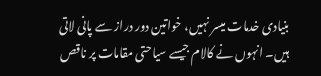بنیادی خدمات میسر نہیں، خواتین دور دراز سے پانی لاتی ہیں۔ انہوں نے کالام جیسے سیاحتی مقامات پر ناقص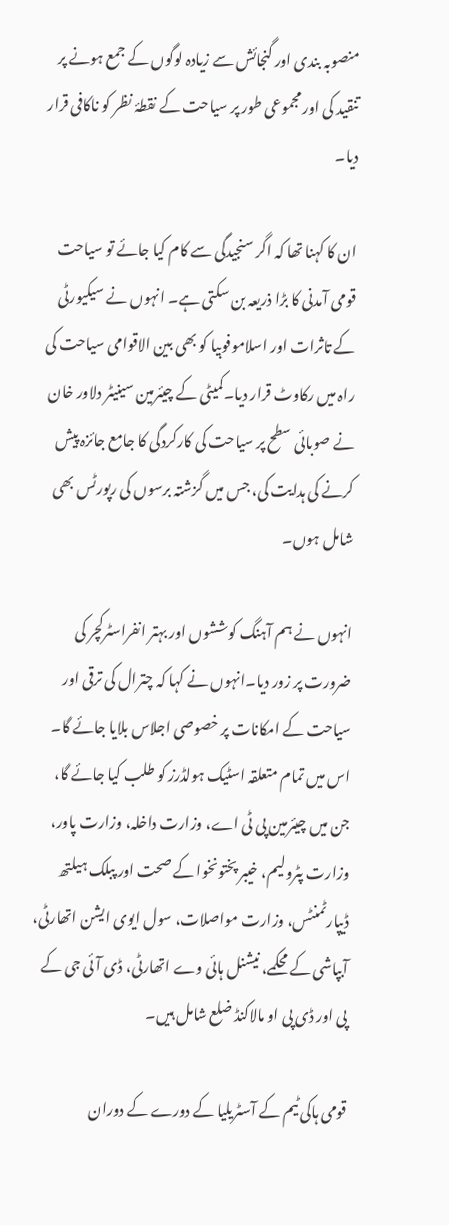منصوبہ بندی اور گنجائش سے زیادہ لوگوں کے جمع ہونے پر تنقید کی اور مجموعی طور پر سیاحت کے نقطۂ نظر کو ناکافی قرار دیا۔

ان کا کہنا تھا کہ اگر سنجیدگی سے کام کیا جائے تو سیاحت قومی آمدنی کا بڑا ذریعہ بن سکتی ہے۔ انہوں نے سیکیورٹی کے تاثرات اور اسلاموفوبیا کو بھی بین الاقوامی سیاحت کی راہ میں رکاوٹ قرار دیا۔کمیٹی کے چیئرمین سینیٹر دلاور خان نے صوبائی سطح پر سیاحت کی کارکردگی کا جامع جائزہ پیش کرنے کی ہدایت کی، جس میں گزشتہ برسوں کی رپورٹس بھی شامل ہوں۔

انہوں نے ہم آہنگ کوششوں اور بہتر انفراسٹرکچر کی ضرورت پر زور دیا۔انہوں نے کہا کہ چترال کی ترقی اور سیاحت کے امکانات پر خصوصی اجلاس بلایا جائے گا۔ اس میں تمام متعلقہ اسٹیک ہولڈرز کو طلب کیا جائے گا، جن میں چیئرمین پی ٹی اے، وزارت داخلہ، وزارت پاور، وزارت پٹرولیم، خیبر پختونخوا کے صحت اور پبلک ہیلتھ ڈیپارٹمنٹس، وزارت مواصلات، سول ایوی ایشن اتھارٹی، آبپاشی کے محکمے، نیشنل ہائی وے اتھارٹی، ڈی آئی جی کے پی اور ڈی پی او مالاکنڈ ضلع شامل ہیں۔

قومی ہاکی ٹیم کے آسٹریلیا کے دورے کے دوران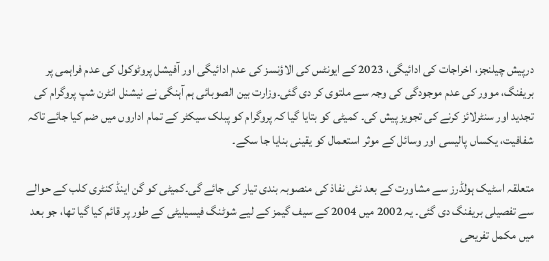درپیش چیلنجز، اخراجات کی ادائیگی، 2023 کے ایونٹس کی الاؤنسز کی عدم ادائیگی اور آفیشل پروٹوکول کی عدم فراہمی پر بریفنگ، موور کی عدم موجودگی کی وجہ سے ملتوی کر دی گئی۔وزارت بین الصوبائی ہم آہنگی نے نیشنل انٹرن شپ پروگرام کی تجدید اور سنٹرلائز کرنے کی تجویز پیش کی۔ کمیٹی کو بتایا گیا کہ پروگرام کو پبلک سیکٹر کے تمام اداروں میں ضم کیا جائے تاکہ شفافیت، یکساں پالیسی اور وسائل کے موثر استعمال کو یقینی بنایا جا سکے۔

متعلقہ اسٹیک ہولڈرز سے مشاورت کے بعد نئی نفاذ کی منصوبہ بندی تیار کی جائے گی۔کمیٹی کو گن اینڈ کنٹری کلب کے حوالے سے تفصیلی بریفنگ دی گئی۔ یہ 2002 میں 2004 کے سیف گیمز کے لیے شوٹنگ فیسیلیٹی کے طور پر قائم کیا گیا تھا، جو بعد میں مکمل تفریحی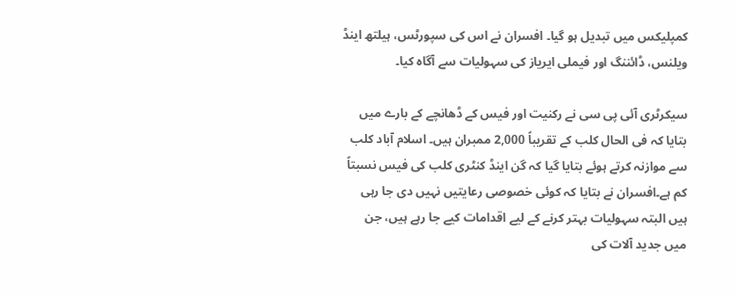کمپلیکس میں تبدیل ہو گیا۔ افسران نے اس کی سپورٹس، ہیلتھ اینڈ ویلنس، ڈائننگ اور فیملی ایریاز کی سہولیات سے آگاہ کیا۔

سیکرٹری آئی پی سی نے رکنیت اور فیس کے ڈھانچے کے بارے میں بتایا کہ فی الحال کلب کے تقریباً 2,000 ممبران ہیں۔ اسلام آباد کلب سے موازنہ کرتے ہوئے بتایا گیا کہ گن اینڈ کنٹری کلب کی فیس نسبتاً کم ہے۔افسران نے بتایا کہ کوئی خصوصی رعایتیں نہیں دی جا رہی ہیں البتہ سہولیات بہتر کرنے کے لیے اقدامات کیے جا رہے ہیں، جن میں جدید آلات کی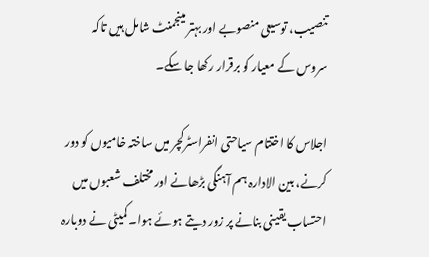تنصیب، توسیعی منصوبے اور بہتر مینجمنٹ شامل ہیں تاکہ سروس کے معیار کو برقرار رکھا جا سکے۔

اجلاس کا اختتام سیاحتی انفراسٹرکچر میں ساختہ خامیوں کو دور کرنے، بین الادارہ ہم آہنگی بڑھانے اور مختلف شعبوں میں احتساب یقینی بنانے پر زور دیتے ہوئے ہوا۔ کمیٹی نے دوبارہ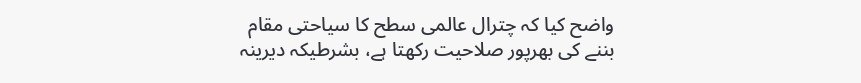واضح کیا کہ چترال عالمی سطح کا سیاحتی مقام بننے کی بھرپور صلاحیت رکھتا ہے، بشرطیکہ دیرینہ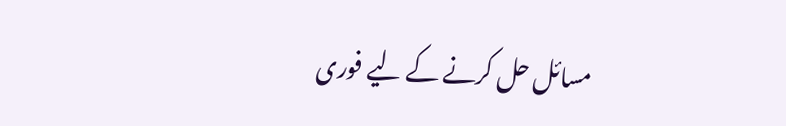مسائل حل کرنے کے لیے فوری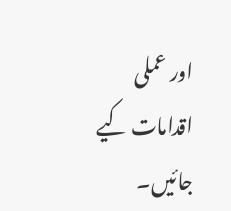اور عملی اقدامات کیے جائیں۔